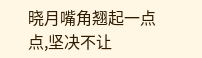晓月嘴角翘起一点点,坚决不让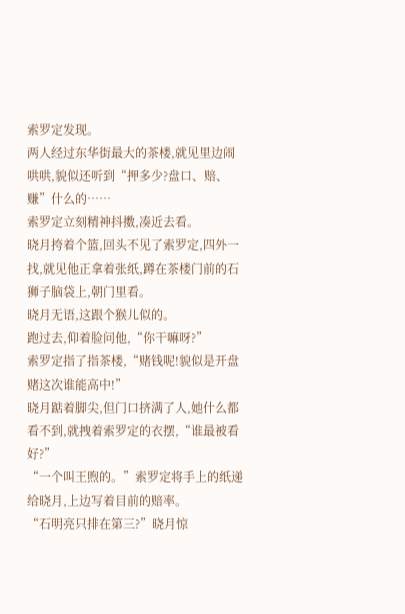索罗定发现。
两人经过东华街最大的茶楼,就见里边闹哄哄,貌似还听到“押多少?盘口、赔、赚”什么的……
索罗定立刻精神抖擞,凑近去看。
晓月挎着个篮,回头不见了索罗定,四外一找,就见他正拿着张纸,蹲在茶楼门前的石狮子脑袋上,朝门里看。
晓月无语,这跟个猴儿似的。
跑过去,仰着脸问他,“你干嘛呀?”
索罗定指了指茶楼,“赌钱呢!貌似是开盘赌这次谁能高中!”
晓月踮着脚尖,但门口挤满了人,她什么都看不到,就拽着索罗定的衣摆,“谁最被看好?”
“一个叫王煦的。”索罗定将手上的纸递给晓月,上边写着目前的赔率。
“石明亮只排在第三?”晓月惊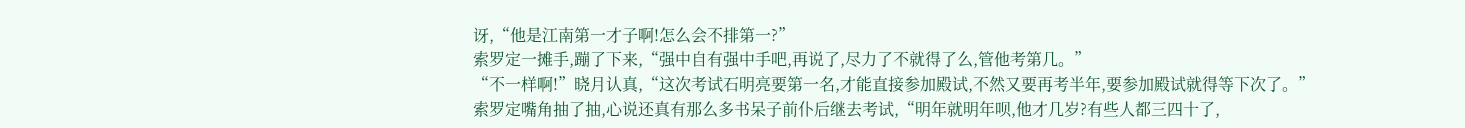讶,“他是江南第一才子啊!怎么会不排第一?”
索罗定一摊手,蹦了下来,“强中自有强中手吧,再说了,尽力了不就得了么,管他考第几。”
“不一样啊!”晓月认真,“这次考试石明亮要第一名,才能直接参加殿试,不然又要再考半年,要参加殿试就得等下次了。”
索罗定嘴角抽了抽,心说还真有那么多书呆子前仆后继去考试,“明年就明年呗,他才几岁?有些人都三四十了,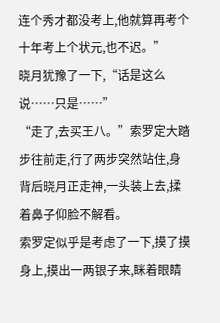连个秀才都没考上,他就算再考个十年考上个状元,也不迟。”
晓月犹豫了一下,“话是这么说……只是……”
“走了,去买王八。”索罗定大踏步往前走,行了两步突然站住,身背后晓月正走神,一头装上去,揉着鼻子仰脸不解看。
索罗定似乎是考虑了一下,摸了摸身上,摸出一两银子来,眯着眼睛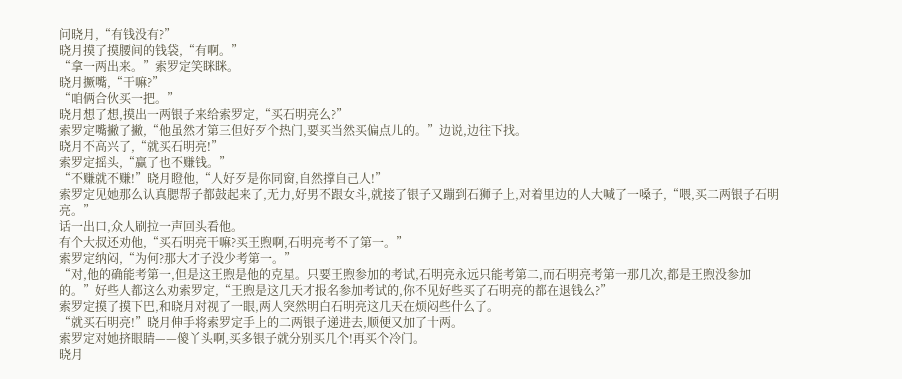问晓月,“有钱没有?”
晓月摸了摸腰间的钱袋,“有啊。”
“拿一两出来。”索罗定笑眯眯。
晓月撅嘴,“干嘛?”
“咱俩合伙买一把。”
晓月想了想,摸出一两银子来给索罗定,“买石明亮么?”
索罗定嘴撇了撇,“他虽然才第三但好歹个热门,要买当然买偏点儿的。”边说,边往下找。
晓月不高兴了,“就买石明亮!”
索罗定摇头,“赢了也不赚钱。”
“不赚就不赚!”晓月瞪他,“人好歹是你同窗,自然撑自己人!”
索罗定见她那么认真腮帮子都鼓起来了,无力,好男不跟女斗,就接了银子又蹦到石狮子上,对着里边的人大喊了一嗓子,“喂,买二两银子石明亮。”
话一出口,众人刷拉一声回头看他。
有个大叔还劝他,“买石明亮干嘛?买王煦啊,石明亮考不了第一。”
索罗定纳闷,“为何?那大才子没少考第一。”
“对,他的确能考第一,但是这王煦是他的克星。只要王煦参加的考试,石明亮永远只能考第二,而石明亮考第一那几次,都是王煦没参加的。”好些人都这么劝索罗定,“王煦是这几天才报名参加考试的,你不见好些买了石明亮的都在退钱么?”
索罗定摸了摸下巴,和晓月对视了一眼,两人突然明白石明亮这几天在烦闷些什么了。
“就买石明亮!”晓月伸手将索罗定手上的二两银子递进去,顺便又加了十两。
索罗定对她挤眼睛——傻丫头啊,买多银子就分别买几个!再买个冷门。
晓月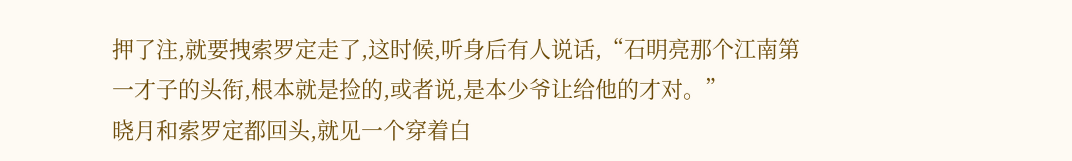押了注,就要拽索罗定走了,这时候,听身后有人说话,“石明亮那个江南第一才子的头衔,根本就是捡的,或者说,是本少爷让给他的才对。”
晓月和索罗定都回头,就见一个穿着白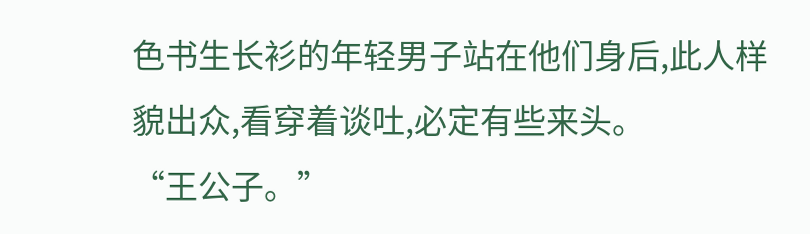色书生长衫的年轻男子站在他们身后,此人样貌出众,看穿着谈吐,必定有些来头。
“王公子。”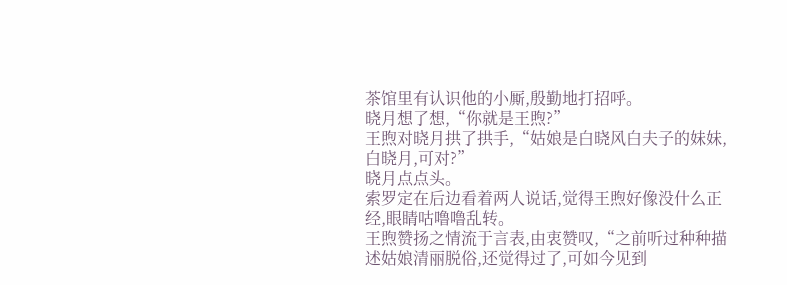茶馆里有认识他的小厮,殷勤地打招呼。
晓月想了想,“你就是王煦?”
王煦对晓月拱了拱手,“姑娘是白晓风白夫子的妹妹,白晓月,可对?”
晓月点点头。
索罗定在后边看着两人说话,觉得王煦好像没什么正经,眼睛咕噜噜乱转。
王煦赞扬之情流于言表,由衷赞叹,“之前听过种种描述姑娘清丽脱俗,还觉得过了,可如今见到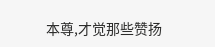本尊,才觉那些赞扬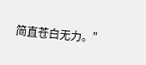简直苍白无力。”